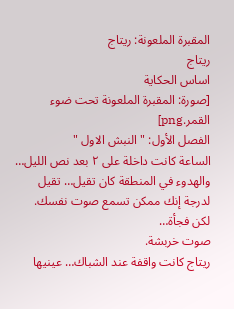المقبرة الملعونة: ريتاج
ريتاج
اساس الحكاية
[صورة: المقبرة الملعونة تحت ضوء القمر.png]
الفصل الأول: "النبش الاول "
الساعة كانت داخلة على ٢ بعد نص الليل…
والهدوء في المنطقة كان تقيل… تقيل لدرجة إنك ممكن تسمع صوت نفسك.
لكن فجأة…
صوت خربشة.
ريتاج كانت واقفة عند الشباك… عينيها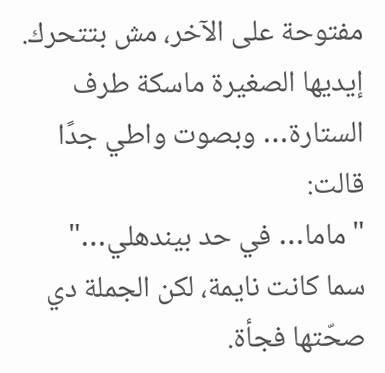مفتوحة على الآخر، مش بتتحرك.
إيديها الصغيرة ماسكة طرف الستارة… وبصوت واطي جدًا قالت:
"ماما… في حد بيندهلي…"
سما كانت نايمة، لكن الجملة دي صحّتها فجأة.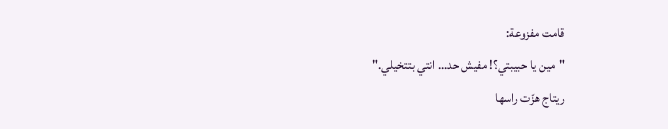قامت مفزوعة:
"مين يا حبيبتي؟! مفيش حد… انتي بتتخيلي."
ريتاج هزّت راسها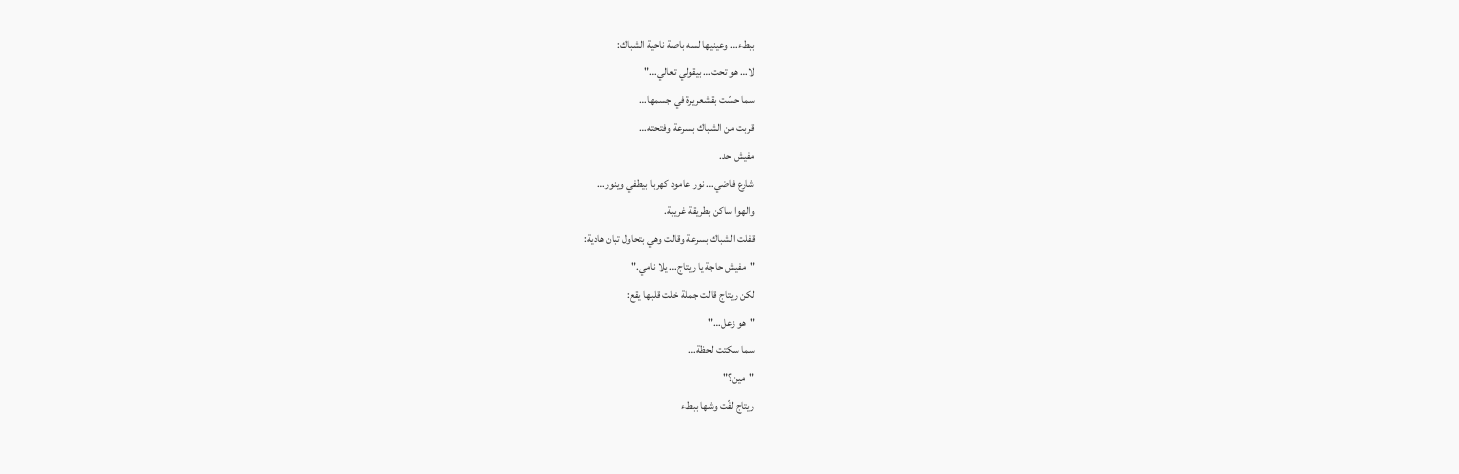ببطء… وعينيها لسه باصة ناحية الشباك:
لا… هو تحت… بيقولي تعالي…"
سما حسّت بقشعريرة في جسمها…
قربت من الشباك بسرعة وفتحته…
مفيش حد.
شارع فاضي… نور عامود كهربا بيطفي وينور…
والهوا ساكن بطريقة غريبة.
قفلت الشباك بسرعة وقالت وهي بتحاول تبان هادية:
"مفيش حاجة يا ريتاج… يلا نامي."
لكن ريتاج قالت جملة خلت قلبها يقع:
"هو زعل…"
سما سكتت لحظة…
"مين؟"
ريتاج لفّت وشها ببطء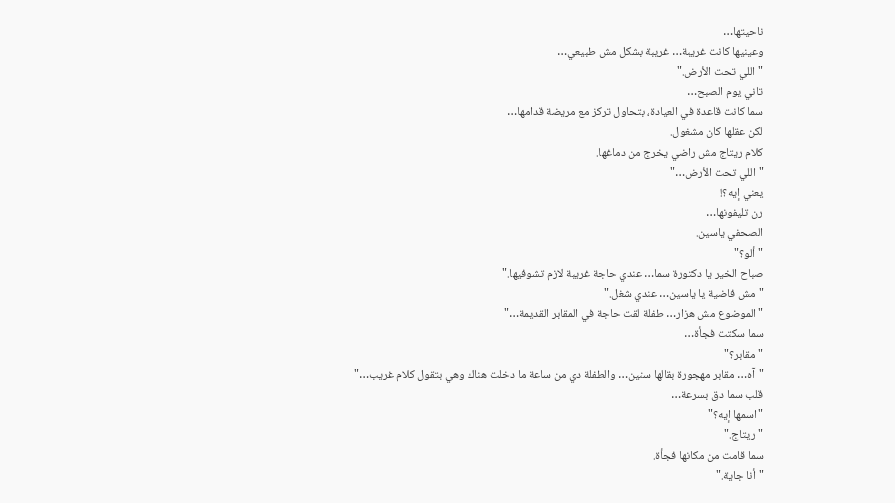ناحيتها…
وعينيها كانت غريبة… غريبة بشكل مش طبيعي…
"اللي تحت الأرض."
تاني يوم الصبح…
سما كانت قاعدة في العيادة، بتحاول تركز مع مريضة قدامها…
لكن عقلها كان مشغول.
كلام ريتاج مش راضي يخرج من دماغها.
"اللي تحت الأرض…"
يعني إيه؟!
رن تليفونها…
الصحفي ياسين.
"ألو؟"
صباح الخير يا دكتورة سما… عندي حاجة غريبة لازم تشوفيها."
"مش فاضية يا ياسين… عندي شغل."
"الموضوع مش هزار… طفلة لقت حاجة في المقابر القديمة…"
سما سكتت فجأة…
"مقابر؟"
"آه… مقابر مهجورة بقالها سنين… والطفلة دي من ساعة ما دخلت هناك وهي بتقول كلام غريب…"
قلب سما دق بسرعة…
"اسمها إيه؟"
"ريتاج."
سما قامت من مكانها فجأة.
"أنا جاية."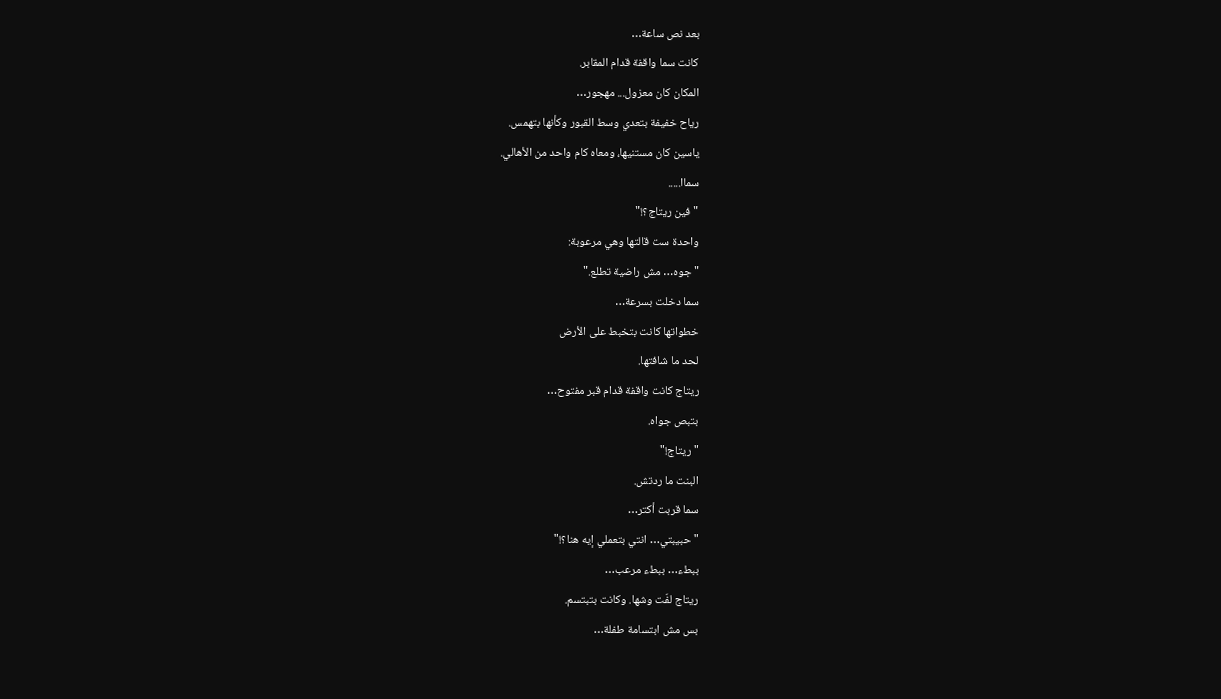بعد نص ساعة…
كانت سما واقفة قدام المقابر.
المكان كان معزول... مهجور…
رياح خفيفة بتعدي وسط القبور وكأنها بتهمس.
ياسين كان مستنيها، ومعاه كام واحد من الأهالي.
سماا.....
"فين ريتاج؟!"
واحدة ست قالتها وهي مرعوبة:
"جوه… مش راضية تطلع."
سما دخلت بسرعة…
خطواتها كانت بتخبط على الأرض
لحد ما شافتها.
ريتاج كانت واقفة قدام قبر مفتوح…
بتبص جواه.
"ريتاج!"
البنت ما ردتش.
سما قربت أكتر…
"حبيبتي… انتي بتعملي إيه هنا؟!"
ببطء… ببطء مرعب…
ريتاج لفّت وشها. وكانت بتبتسم.
بس مش ابتسامة طفلة…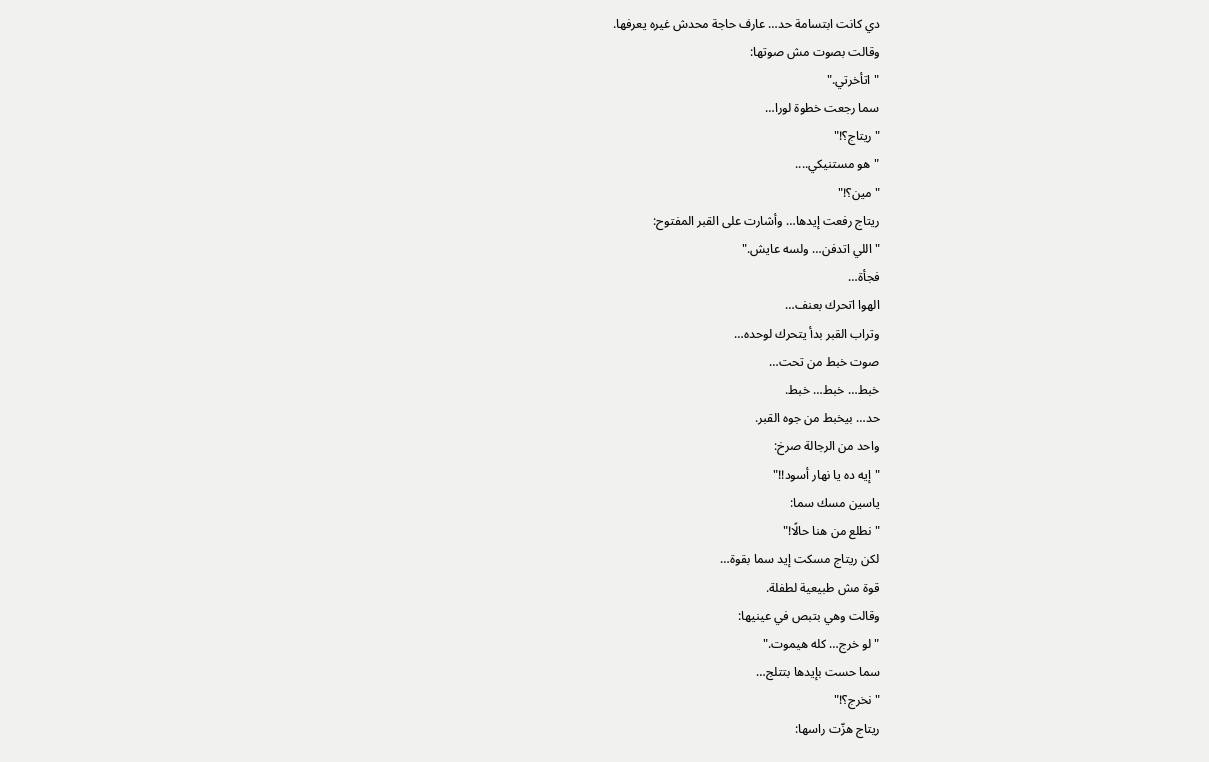دي كانت ابتسامة حد… عارف حاجة محدش غيره يعرفها.
وقالت بصوت مش صوتها:
"اتأخرتي."
سما رجعت خطوة لورا…
"ريتاج؟!"
"هو مستنيكي....
"مين؟!"
ريتاج رفعت إيدها… وأشارت على القبر المفتوح:
"اللي اتدفن… ولسه عايش."
فجأة…
الهوا اتحرك بعنف…
وتراب القبر بدأ يتحرك لوحده…
صوت خبط من تحت…
خبط… خبط… خبط.
حد… بيخبط من جوه القبر.
واحد من الرجالة صرخ:
"إيه ده يا نهار أسود!!"
ياسين مسك سما:
"نطلع من هنا حالًا!"
لكن ريتاج مسكت إيد سما بقوة…
قوة مش طبيعية لطفلة.
وقالت وهي بتبص في عينيها:
"لو خرج… كله هيموت."
سما حست بإيدها بتتلج…
"نخرج؟!"
ريتاج هزّت راسها: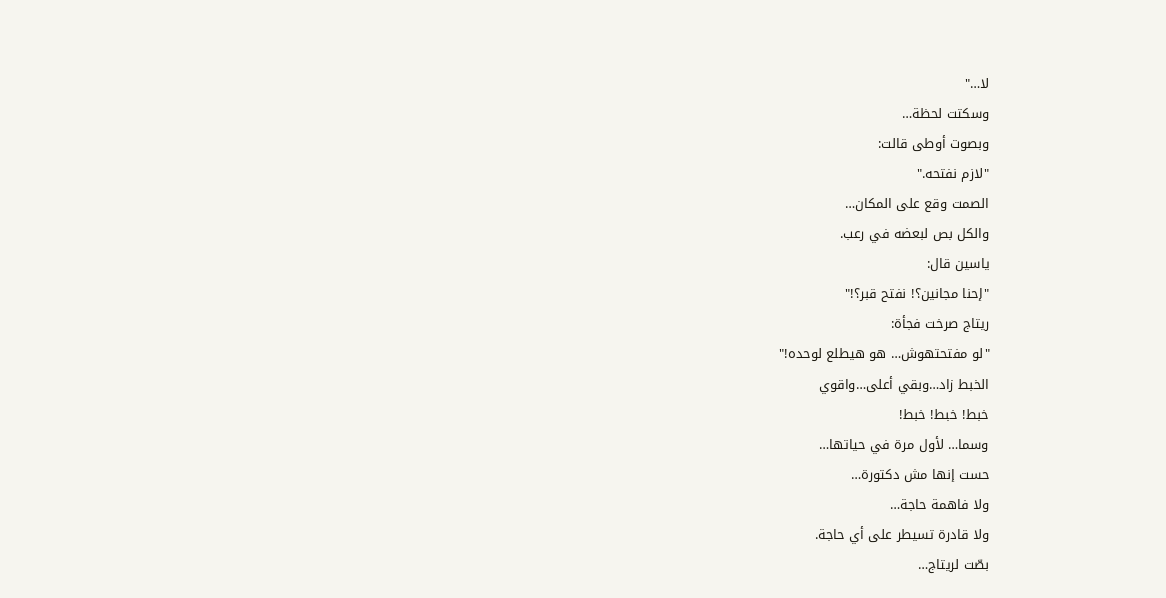لا…"
وسكتت لحظة…
وبصوت أوطى قالت:
"لازم نفتحه."
الصمت وقع على المكان…
والكل بص لبعضه في رعب.
ياسين قال:
"إحنا مجانين؟! نفتح قبر؟!"
ريتاج صرخت فجأة:
"لو مفتحتهوش… هو هيطلع لوحده!"
الخبط زاد…وبقي أعلى…واقوي
خبط! خبط! خبط!
وسما… لأول مرة في حياتها…
حست إنها مش دكتورة…
ولا فاهمة حاجة…
ولا قادرة تسيطر على أي حاجة.
بصّت لريتاج…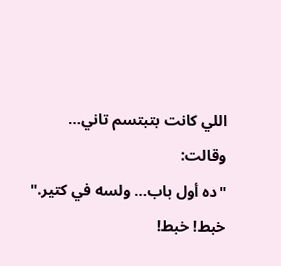اللي كانت بتبتسم تاني…
وقالت:
"ده أول باب… ولسه في كتير."
خبط! خبط!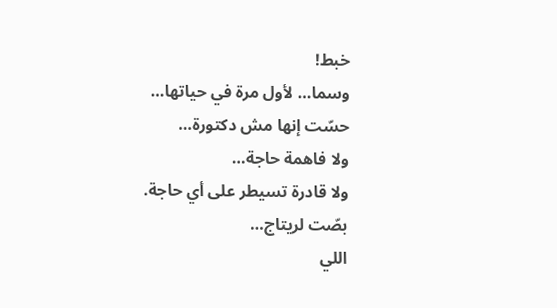خبط!
وسما… لأول مرة في حياتها…
حسّت إنها مش دكتورة…
ولا فاهمة حاجة…
ولا قادرة تسيطر على أي حاجة.
بصّت لريتاج…
اللي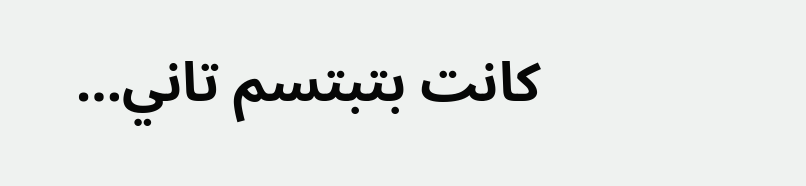كانت بتبتسم تاني…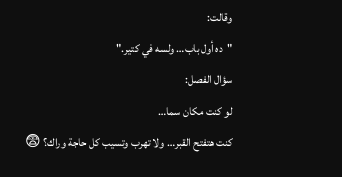وقالت:
"ده أول باب… ولسه في كتير."
سؤال الفصل:
لو كنت مكان سما…
كنت هتفتح القبر… ولا تهرب وتسيب كل حاجة وراك؟ 😨